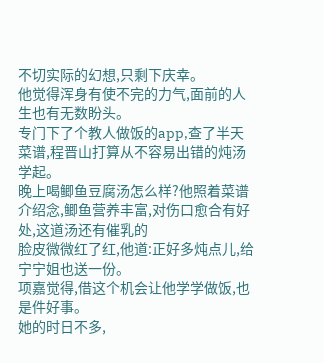不切实际的幻想,只剩下庆幸。
他觉得浑身有使不完的力气,面前的人生也有无数盼头。
专门下了个教人做饭的app,查了半天菜谱,程晋山打算从不容易出错的炖汤学起。
晚上喝鲫鱼豆腐汤怎么样?他照着菜谱介绍念,鲫鱼营养丰富,对伤口愈合有好处,这道汤还有催乳的
脸皮微微红了红,他道:正好多炖点儿,给宁宁姐也送一份。
项嘉觉得,借这个机会让他学学做饭,也是件好事。
她的时日不多,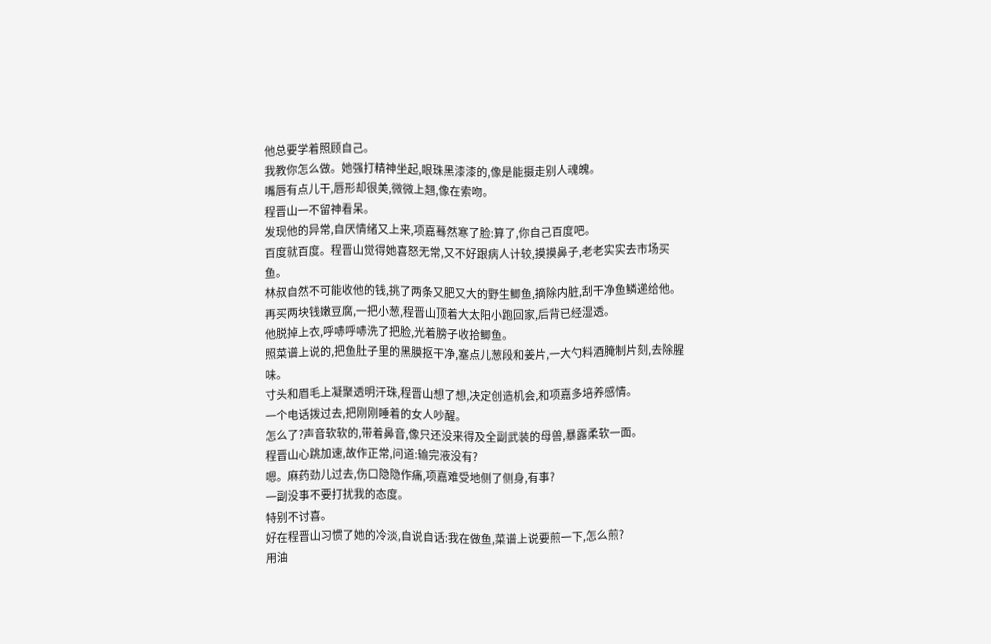他总要学着照顾自己。
我教你怎么做。她强打精神坐起,眼珠黑漆漆的,像是能摄走别人魂魄。
嘴唇有点儿干,唇形却很美,微微上翘,像在索吻。
程晋山一不留神看呆。
发现他的异常,自厌情绪又上来,项嘉蓦然寒了脸:算了,你自己百度吧。
百度就百度。程晋山觉得她喜怒无常,又不好跟病人计较,摸摸鼻子,老老实实去市场买鱼。
林叔自然不可能收他的钱,挑了两条又肥又大的野生鲫鱼,摘除内脏,刮干净鱼鳞递给他。
再买两块钱嫩豆腐,一把小葱,程晋山顶着大太阳小跑回家,后背已经湿透。
他脱掉上衣,呼哧呼哧洗了把脸,光着膀子收拾鲫鱼。
照菜谱上说的,把鱼肚子里的黑膜抠干净,塞点儿葱段和姜片,一大勺料酒腌制片刻,去除腥味。
寸头和眉毛上凝聚透明汗珠,程晋山想了想,决定创造机会,和项嘉多培养感情。
一个电话拨过去,把刚刚睡着的女人吵醒。
怎么了?声音软软的,带着鼻音,像只还没来得及全副武装的母兽,暴露柔软一面。
程晋山心跳加速,故作正常,问道:输完液没有?
嗯。麻药劲儿过去,伤口隐隐作痛,项嘉难受地侧了侧身,有事?
一副没事不要打扰我的态度。
特别不讨喜。
好在程晋山习惯了她的冷淡,自说自话:我在做鱼,菜谱上说要煎一下,怎么煎?
用油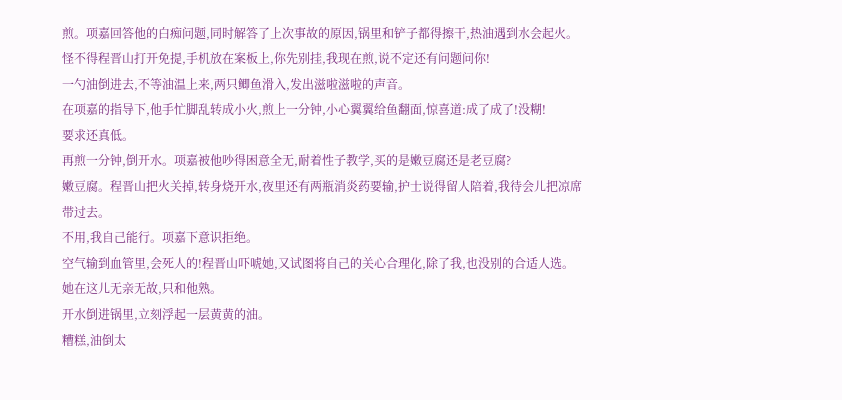煎。项嘉回答他的白痴问题,同时解答了上次事故的原因,锅里和铲子都得擦干,热油遇到水会起火。
怪不得程晋山打开免提,手机放在案板上,你先别挂,我现在煎,说不定还有问题问你!
一勺油倒进去,不等油温上来,两只鲫鱼滑入,发出滋啦滋啦的声音。
在项嘉的指导下,他手忙脚乱转成小火,煎上一分钟,小心翼翼给鱼翻面,惊喜道:成了成了!没糊!
要求还真低。
再煎一分钟,倒开水。项嘉被他吵得困意全无,耐着性子教学,买的是嫩豆腐还是老豆腐?
嫩豆腐。程晋山把火关掉,转身烧开水,夜里还有两瓶消炎药要输,护士说得留人陪着,我待会儿把凉席带过去。
不用,我自己能行。项嘉下意识拒绝。
空气输到血管里,会死人的!程晋山吓唬她,又试图将自己的关心合理化,除了我,也没别的合适人选。
她在这儿无亲无故,只和他熟。
开水倒进锅里,立刻浮起一层黄黄的油。
糟糕,油倒太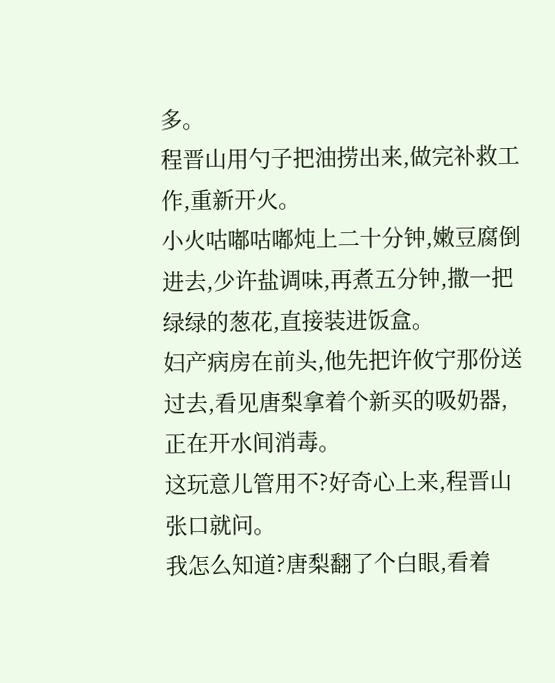多。
程晋山用勺子把油捞出来,做完补救工作,重新开火。
小火咕嘟咕嘟炖上二十分钟,嫩豆腐倒进去,少许盐调味,再煮五分钟,撒一把绿绿的葱花,直接装进饭盒。
妇产病房在前头,他先把许攸宁那份送过去,看见唐梨拿着个新买的吸奶器,正在开水间消毒。
这玩意儿管用不?好奇心上来,程晋山张口就问。
我怎么知道?唐梨翻了个白眼,看着